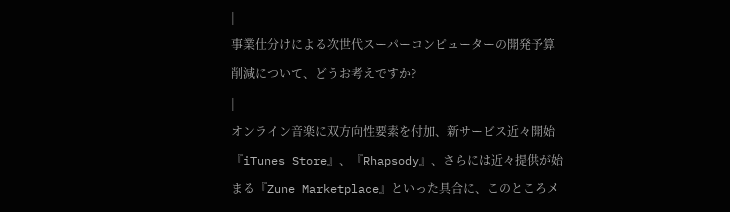|
事業仕分けによる次世代スーパーコンピューターの開発予算削減について、どうお考えですか?
|
オンライン音楽に双方向性要素を付加、新サービス近々開始『iTunes Store』、『Rhapsody』、さらには近々提供が始まる『Zune Marketplace』といった具合に、このところメ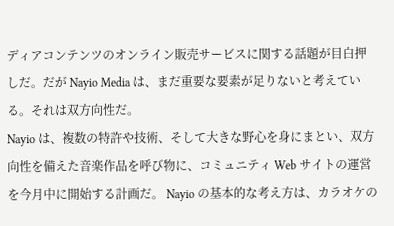ディアコンテンツのオンライン販売サービスに関する話題が目白押しだ。だが Nayio Media は、まだ重要な要素が足りないと考えている。それは双方向性だ。
Nayio は、複数の特許や技術、そして大きな野心を身にまとい、双方向性を備えた音楽作品を呼び物に、コミュニティ Web サイトの運営を今月中に開始する計画だ。 Nayio の基本的な考え方は、カラオケの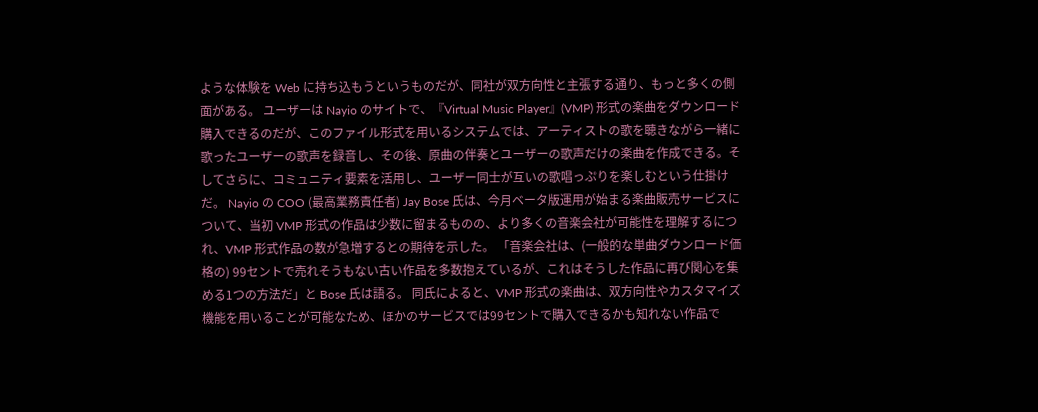ような体験を Web に持ち込もうというものだが、同社が双方向性と主張する通り、もっと多くの側面がある。 ユーザーは Nayio のサイトで、『Virtual Music Player』(VMP) 形式の楽曲をダウンロード購入できるのだが、このファイル形式を用いるシステムでは、アーティストの歌を聴きながら一緒に歌ったユーザーの歌声を録音し、その後、原曲の伴奏とユーザーの歌声だけの楽曲を作成できる。そしてさらに、コミュニティ要素を活用し、ユーザー同士が互いの歌唱っぷりを楽しむという仕掛けだ。 Nayio の COO (最高業務責任者) Jay Bose 氏は、今月ベータ版運用が始まる楽曲販売サービスについて、当初 VMP 形式の作品は少数に留まるものの、より多くの音楽会社が可能性を理解するにつれ、VMP 形式作品の数が急増するとの期待を示した。 「音楽会社は、(一般的な単曲ダウンロード価格の) 99セントで売れそうもない古い作品を多数抱えているが、これはそうした作品に再び関心を集める1つの方法だ」と Bose 氏は語る。 同氏によると、VMP 形式の楽曲は、双方向性やカスタマイズ機能を用いることが可能なため、ほかのサービスでは99セントで購入できるかも知れない作品で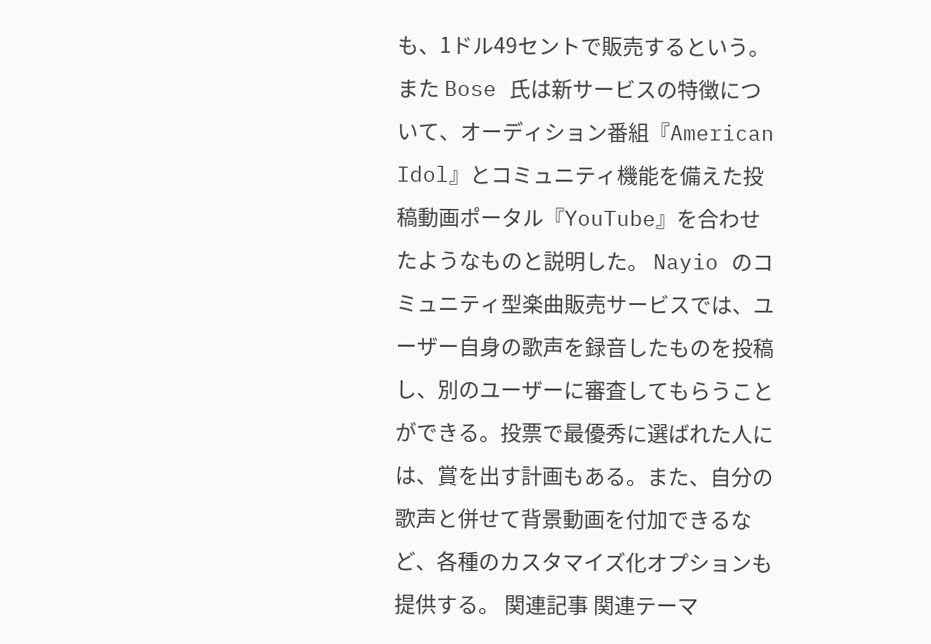も、1ドル49セントで販売するという。 また Bose 氏は新サービスの特徴について、オーディション番組『American Idol』とコミュニティ機能を備えた投稿動画ポータル『YouTube』を合わせたようなものと説明した。 Nayio のコミュニティ型楽曲販売サービスでは、ユーザー自身の歌声を録音したものを投稿し、別のユーザーに審査してもらうことができる。投票で最優秀に選ばれた人には、賞を出す計画もある。また、自分の歌声と併せて背景動画を付加できるなど、各種のカスタマイズ化オプションも提供する。 関連記事 関連テーマ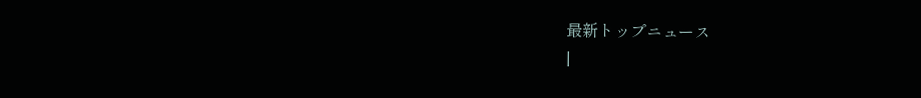最新トップニュース
|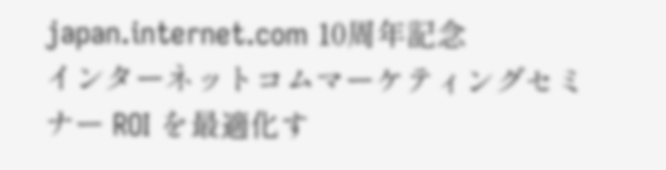japan.internet.com 10周年記念
インターネットコムマーケティングセミナー ROI を最適化す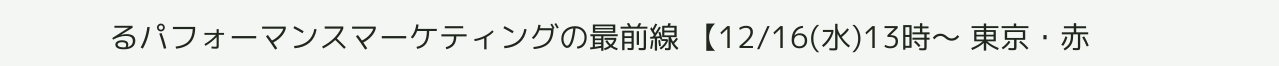るパフォーマンスマーケティングの最前線 【12/16(水)13時〜 東京・赤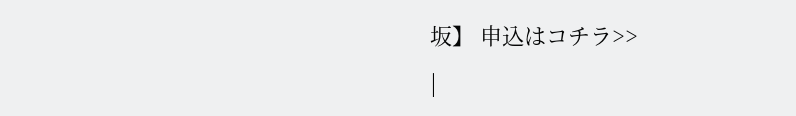坂】 申込はコチラ>>
|